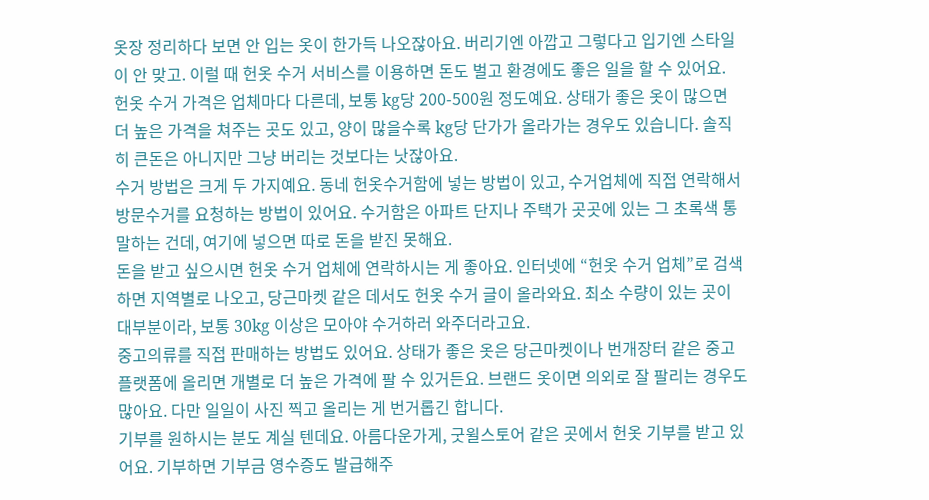옷장 정리하다 보면 안 입는 옷이 한가득 나오잖아요. 버리기엔 아깝고 그렇다고 입기엔 스타일이 안 맞고. 이럴 때 헌옷 수거 서비스를 이용하면 돈도 벌고 환경에도 좋은 일을 할 수 있어요.
헌옷 수거 가격은 업체마다 다른데, 보통 kg당 200-500원 정도예요. 상태가 좋은 옷이 많으면 더 높은 가격을 쳐주는 곳도 있고, 양이 많을수록 kg당 단가가 올라가는 경우도 있습니다. 솔직히 큰돈은 아니지만 그냥 버리는 것보다는 낫잖아요.
수거 방법은 크게 두 가지예요. 동네 헌옷수거함에 넣는 방법이 있고, 수거업체에 직접 연락해서 방문수거를 요청하는 방법이 있어요. 수거함은 아파트 단지나 주택가 곳곳에 있는 그 초록색 통 말하는 건데, 여기에 넣으면 따로 돈을 받진 못해요.
돈을 받고 싶으시면 헌옷 수거 업체에 연락하시는 게 좋아요. 인터넷에 “헌옷 수거 업체”로 검색하면 지역별로 나오고, 당근마켓 같은 데서도 헌옷 수거 글이 올라와요. 최소 수량이 있는 곳이 대부분이라, 보통 30kg 이상은 모아야 수거하러 와주더라고요.
중고의류를 직접 판매하는 방법도 있어요. 상태가 좋은 옷은 당근마켓이나 번개장터 같은 중고 플랫폼에 올리면 개별로 더 높은 가격에 팔 수 있거든요. 브랜드 옷이면 의외로 잘 팔리는 경우도 많아요. 다만 일일이 사진 찍고 올리는 게 번거롭긴 합니다.
기부를 원하시는 분도 계실 텐데요. 아름다운가게, 굿윌스토어 같은 곳에서 헌옷 기부를 받고 있어요. 기부하면 기부금 영수증도 발급해주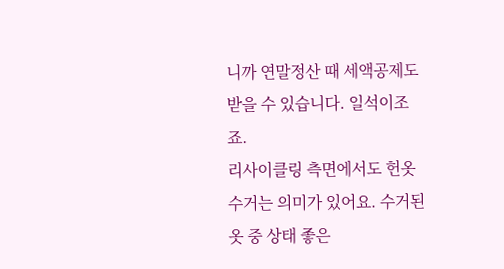니까 연말정산 때 세액공제도 받을 수 있습니다. 일석이조죠.
리사이클링 측면에서도 헌옷 수거는 의미가 있어요. 수거된 옷 중 상태 좋은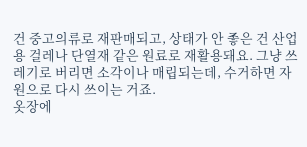건 중고의류로 재판매되고, 상태가 안 좋은 건 산업용 걸레나 단열재 같은 원료로 재활용돼요. 그냥 쓰레기로 버리면 소각이나 매립되는데, 수거하면 자원으로 다시 쓰이는 거죠.
옷장에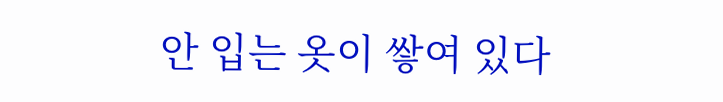안 입는 옷이 쌓여 있다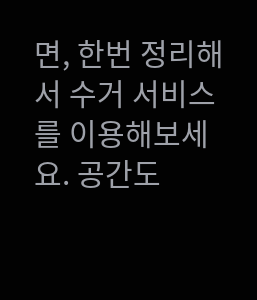면, 한번 정리해서 수거 서비스를 이용해보세요. 공간도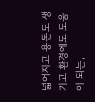넓어지고 용돈도 생기고 환경에도 도움이 되는,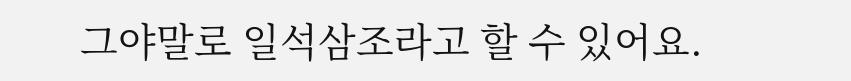그야말로 일석삼조라고 할 수 있어요.